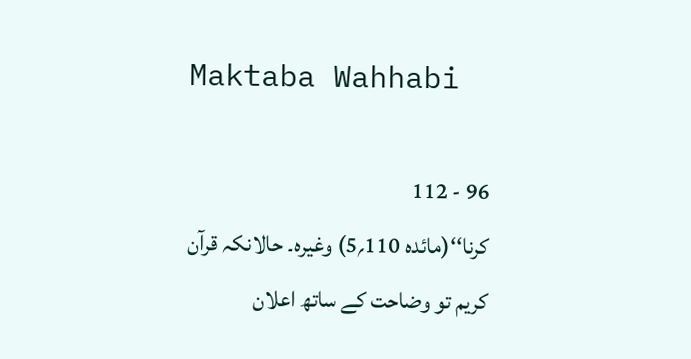Maktaba Wahhabi

96 - 112
کرنا‘‘(مائدہ 110؍5) وغیرہ۔ حالانکہ قرآن کریم تو وضاحت کے ساتھ اعلان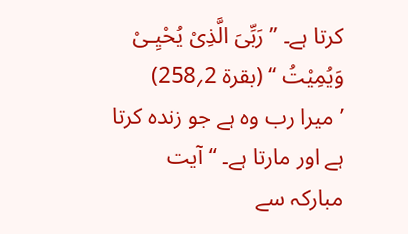کرتا ہے۔ ’’ رَبِّیَ الَّذِیْ یُحْیِـیْ وَیُمِیْتُ ‘‘ (بقرۃ 2؍258) ’میرا رب وہ ہے جو زندہ کرتا ہے اور مارتا ہے۔ ‘‘ آیت مبارکہ سے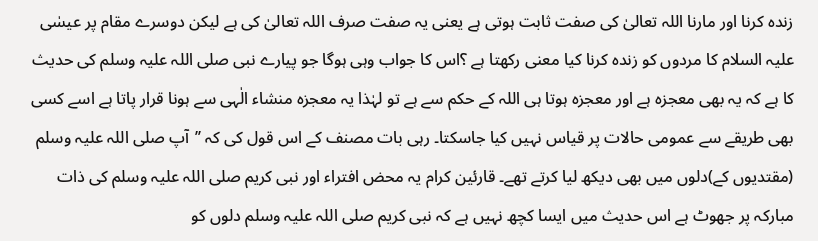زندہ کرنا اور مارنا اللہ تعالیٰ کی صفت ثابت ہوتی ہے یعنی یہ صفت صرف اللہ تعالیٰ کی ہے لیکن دوسرے مقام پر عیسٰی علیہ السلام کا مردوں کو زندہ کرنا کیا معنی رکھتا ہے ؟اس کا جواب وہی ہوگا جو پیارے نبی صلی اللہ علیہ وسلم کی حدیث کا ہے کہ یہ بھی معجزہ ہے اور معجزہ ہوتا ہی اللہ کے حکم سے ہے تو لہٰذا یہ معجزہ منشاء الٰہی سے ہونا قرار پاتا ہے اسے کسی بھی طریقے سے عمومی حالات پر قیاس نہیں کیا جاسکتا۔ رہی بات مصنف کے اس قول کی کہ ’’آپ صلی اللہ علیہ وسلم (مقتدیوں کے)دلوں میں بھی دیکھ لیا کرتے تھے۔ قارئین کرام یہ محض افتراء اور نبی کریم صلی اللہ علیہ وسلم کی ذات مبارکہ پر جھوٹ ہے اس حدیث میں ایسا کچھ نہیں ہے کہ نبی کریم صلی اللہ علیہ وسلم دلوں کو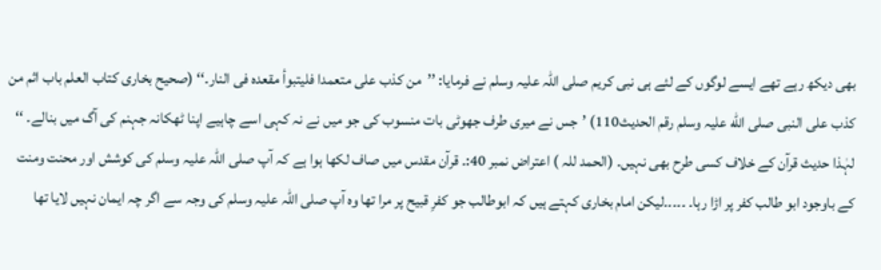بھی دیکھ رہے تھے ایسے لوگوں کے لئے ہی نبی کریم صلی اللہ علیہ وسلم نے فرمایا: ’’من کذب علی متعمدا فلیتبوأ مقعدہ فی النار۔‘‘ (صحیح بخاری کتاب العلم باب اثم من کذب علی النبی صلی اللّٰه علیہ وسلم رقم الحدیث110) ’جس نے میری طرف جھوٹی بات منسوب کی جو میں نے نہ کہی اسے چاہیے اپنا ٹھکانہ جہنم کی آگ میں بنالے۔ ‘‘ لہٰذا حدیث قرآن کے خلاف کسی طرح بھی نہیں۔ (الحمد للہ ) اعتراض نمبر 40:۔ قرآن مقدس میں صاف لکھا ہوا ہے کہ آپ صلی اللہ علیہ وسلم کی کوشش اور محنت ومنت کے باوجود ابو طالب کفر پر اڑا رہا۔ ۔۔۔۔۔لیکن امام بخاری کہتے ہیں کہ ابوطالب جو کفرِ قبیح پر مرا تھا وہ آپ صلی اللہ علیہ وسلم کی وجہ سے اگر چہ ایمان نہیں لایا تھا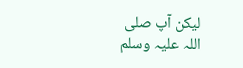لیکن آپ صلی اللہ علیہ وسلم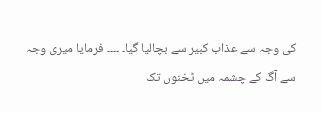کی وجہ سے عذاب کبیر سے بچالیا گیا۔ ۔۔۔۔ فرمایا میری وجہ سے آگ کے چشمہ میں ٹخنوں تک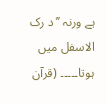ہے ورنہ ’’د رک الاسفل میں ہوتا۔۔۔۔۔ (قرآن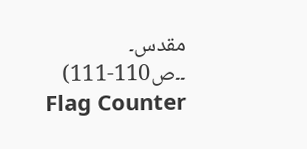مقدس۔ ۔۔ص110-111)
Flag Counter